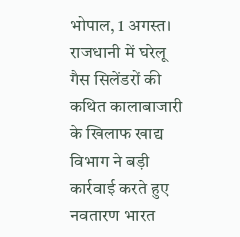भोपाल, 1 अगस्त।
राजधानी में घरेलू गैस सिलेंडरों की कथित कालाबाजारी के खिलाफ खाद्य विभाग ने बड़ी कार्रवाई करते हुए नवतारण भारत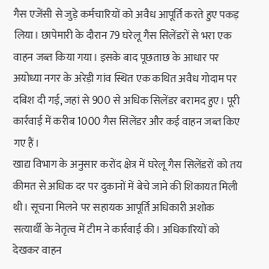गैस एजेंसी से जुड़े कर्मचारियों को अवैध आपूर्ति करते हुए पकड़ लिया। छापेमारी के दौरान 79 घरेलू गैस सिलेंडरों से भरा एक वाहन जब्त किया गया। इसके बाद पूछताछ के आधार पर अयोध्या नगर के अरेड़ी गांव स्थित एक कथित अवैध गोदाम पर दबिश दी गई, जहां से 900 से अधिक सिलेंडर बरामद हुए। पूरी कार्रवाई में करीब 1000 गैस सिलेंडर और कई वाहन जब्त किए गए हैं।
खाद्य विभाग के अनुसार करोंद क्षेत्र में घरेलू गैस सिलेंडरों को तय कीमत से अधिक दर पर दुकानों में बेचे जाने की शिकायत मिली थी। सूचना मिलने पर सहायक आपूर्ति अधिकारी अशोक सत्यार्थी के नेतृत्व में टीम ने कार्रवाई की। अधिकारियों को देखकर वाहन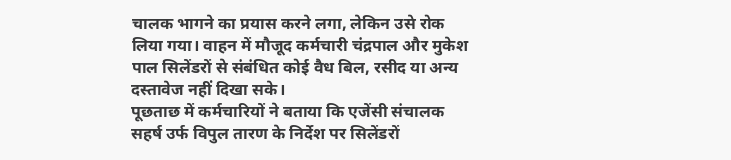चालक भागने का प्रयास करने लगा, लेकिन उसे रोक लिया गया। वाहन में मौजूद कर्मचारी चंद्रपाल और मुकेश पाल सिलेंडरों से संबंधित कोई वैध बिल, रसीद या अन्य दस्तावेज नहीं दिखा सके।
पूछताछ में कर्मचारियों ने बताया कि एजेंसी संचालक सहर्ष उर्फ विपुल तारण के निर्देश पर सिलेंडरों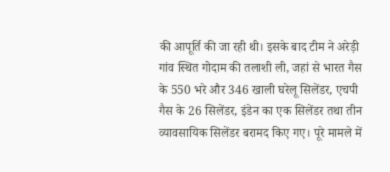की आपूर्ति की जा रही थी। इसके बाद टीम ने अरेड़ी गांव स्थित गोदाम की तलाशी ली, जहां से भारत गैस के 550 भरे और 346 खाली घरेलू सिलेंडर, एचपी गैस के 26 सिलेंडर, इंडेन का एक सिलेंडर तथा तीन व्यावसायिक सिलेंडर बरामद किए गए। पूरे मामले में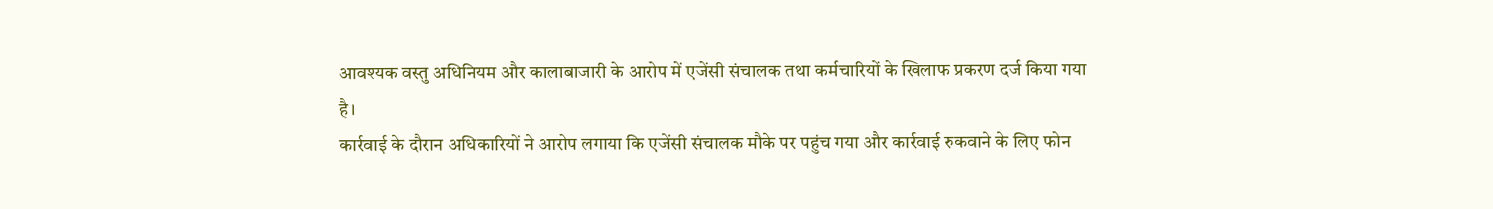आवश्यक वस्तु अधिनियम और कालाबाजारी के आरोप में एजेंसी संचालक तथा कर्मचारियों के खिलाफ प्रकरण दर्ज किया गया है।
कार्रवाई के दौरान अधिकारियों ने आरोप लगाया कि एजेंसी संचालक मौके पर पहुंच गया और कार्रवाई रुकवाने के लिए फोन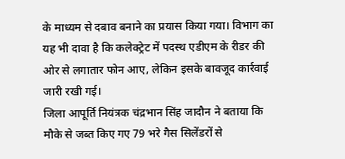के माध्यम से दबाव बनाने का प्रयास किया गया। विभाग का यह भी दावा है कि कलेक्ट्रेट में पदस्थ एडीएम के रीडर की ओर से लगातार फोन आए, लेकिन इसके बावजूद कार्रवाई जारी रखी गई।
जिला आपूर्ति नियंत्रक चंद्रभान सिंह जादौन ने बताया कि मौके से जब्त किए गए 79 भरे गैस सिलेंडरों से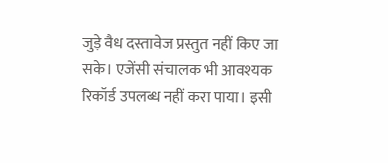जुड़े वैध दस्तावेज प्रस्तुत नहीं किए जा सके। एजेंसी संचालक भी आवश्यक रिकॉर्ड उपलब्ध नहीं करा पाया। इसी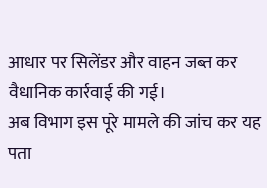आधार पर सिलेंडर और वाहन जब्त कर वैधानिक कार्रवाई की गई।
अब विभाग इस पूरे मामले की जांच कर यह पता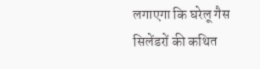लगाएगा कि घरेलू गैस सिलेंडरों की कथित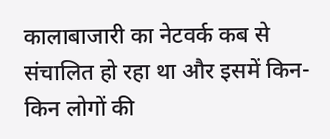कालाबाजारी का नेटवर्क कब से संचालित हो रहा था और इसमें किन-किन लोगों की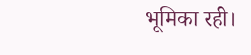भूमिका रही।